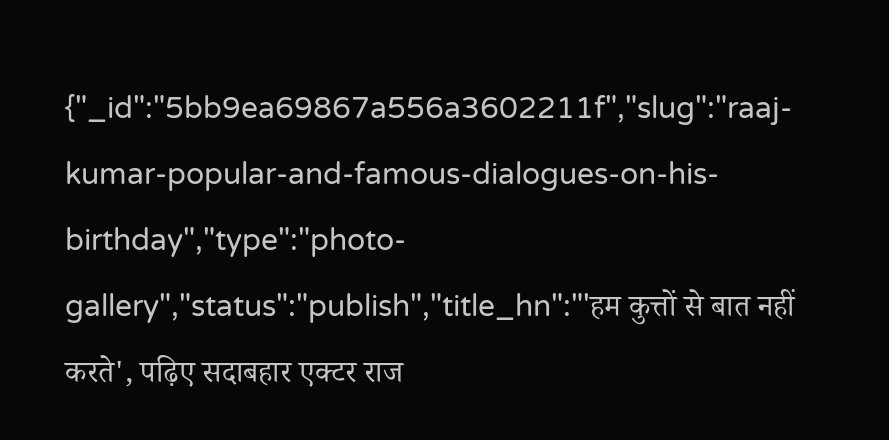{"_id":"5bb9ea69867a556a3602211f","slug":"raaj-kumar-popular-and-famous-dialogues-on-his-birthday","type":"photo-gallery","status":"publish","title_hn":"'हम कुत्तों से बात नहीं करते', पढ़िए सदाबहार एक्टर राज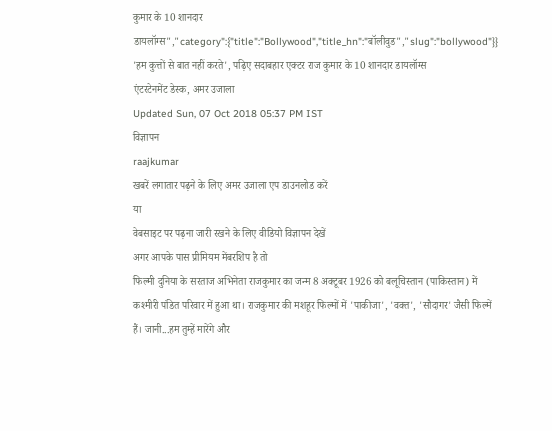कुमार के 10 शानदार डायलॉग्स","category":{"title":"Bollywood","title_hn":"बॉलीवुड","slug":"bollywood"}}
'हम कुत्तों से बात नहीं करते', पढ़िए सदाबहार एक्टर राज कुमार के 10 शानदार डायलॉग्स
एंटरटेनमेंट डेस्क, अमर उजाला
Updated Sun, 07 Oct 2018 05:37 PM IST
विज्ञापन
raajkumar
खबरें लगातार पढ़ने के लिए अमर उजाला एप डाउनलोड करें
या
वेबसाइट पर पढ़ना जारी रखने के लिए वीडियो विज्ञापन देखें
अगर आपके पास प्रीमियम मेंबरशिप है तो
फिल्मी दुनिया के सरताज अभिनेता राजकुमार का जन्म 8 अक्टूबर 1926 को बलूचिस्तान (पाकिस्तान) में कश्मीरी पंडित परिवार में हुआ था। राजकुमार की मशहूर फिल्मों में 'पाकीजा', 'वक्त', 'सौदागर' जैसी फिल्में हैं। जानी...हम तुम्हें मारेंगे और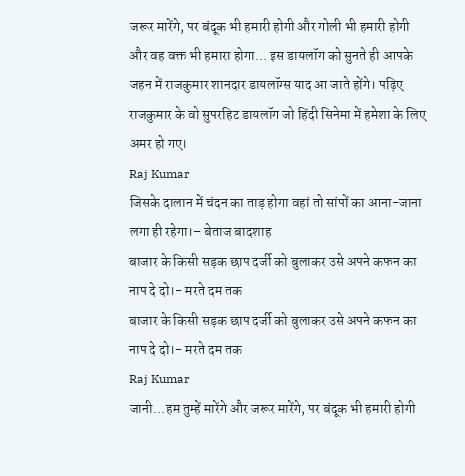जरूर मारेंगे, पर बंदूक भी हमारी होगी और गोली भी हमारी होगी और वह वक्त भी हमारा होगा... इस डायलॉग को सुनते ही आपके जहन में राजकुमार शानदार डायलॉग्स याद आ जाते होंगे। पढ़िए राजकुमार के वो सुपरहिट डायलॉग जो हिंदी सिनेमा में हमेशा के लिए अमर हो गए।
Raj Kumar
जिसके दालान में चंदन का ताड़ होगा वहां तो सांपों का आना-जाना लगा ही रहेगा।– बेताज बादशाह
बाजार के किसी सड़क छाप दर्जी को बुलाकर उसे अपने कफन का नाप दे दो।- मरते दम तक
बाजार के किसी सड़क छाप दर्जी को बुलाकर उसे अपने कफन का नाप दे दो।- मरते दम तक
Raj Kumar
जानी...हम तुम्हें मारेंगे और जरूर मारेंगे, पर बंदूक भी हमारी होगी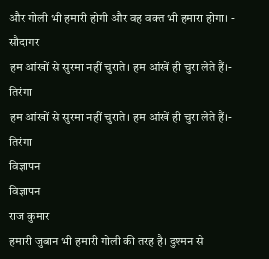और गोली भी हमारी होगी और वह वक्त भी हमारा होगा। - सौदागर
हम आंखों से सुरमा नहीं चुराते। हम आंखें ही चुरा लेते हैं।- तिरंगा
हम आंखों से सुरमा नहीं चुराते। हम आंखें ही चुरा लेते हैं।- तिरंगा
विज्ञापन
विज्ञापन
राज कुमार
हमारी जुबान भी हमारी गोली की तरह है। दुश्मन से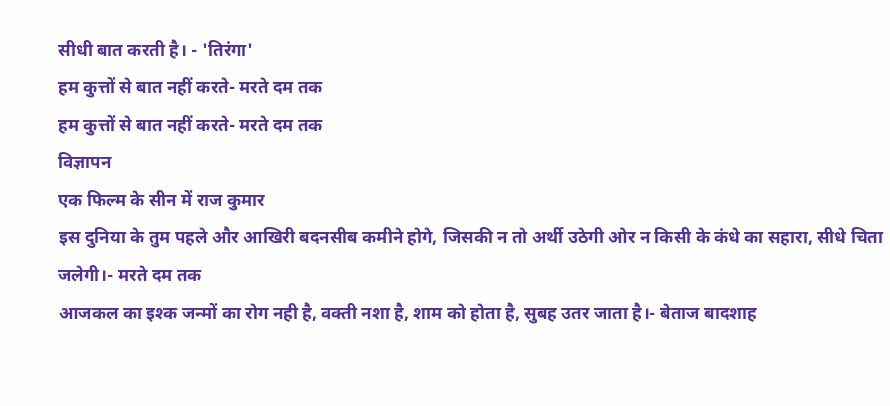सीधी बात करती है। - 'तिरंगा'
हम कुत्तों से बात नहीं करते- मरते दम तक
हम कुत्तों से बात नहीं करते- मरते दम तक
विज्ञापन
एक फिल्म के सीन में राज कुमार
इस दुनिया के तुम पहले और आखिरी बदनसीब कमीने होगे, जिसकी न तो अर्थी उठेगी ओर न किसी के कंधे का सहारा, सीधे चिता जलेगी।- मरते दम तक
आजकल का इश्क जन्मों का रोग नही है, वक्ती नशा है, शाम को होता है, सुबह उतर जाता है।- बेताज बादशाह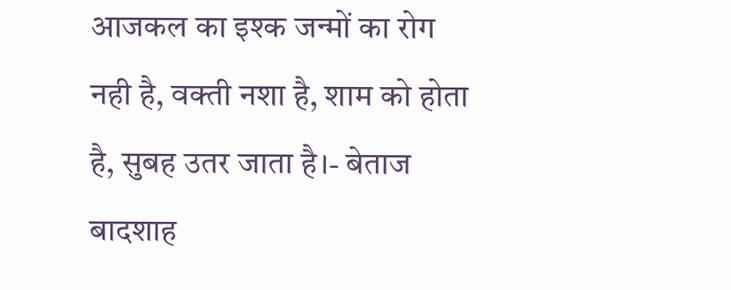आजकल का इश्क जन्मों का रोग नही है, वक्ती नशा है, शाम को होता है, सुबह उतर जाता है।- बेताज बादशाह